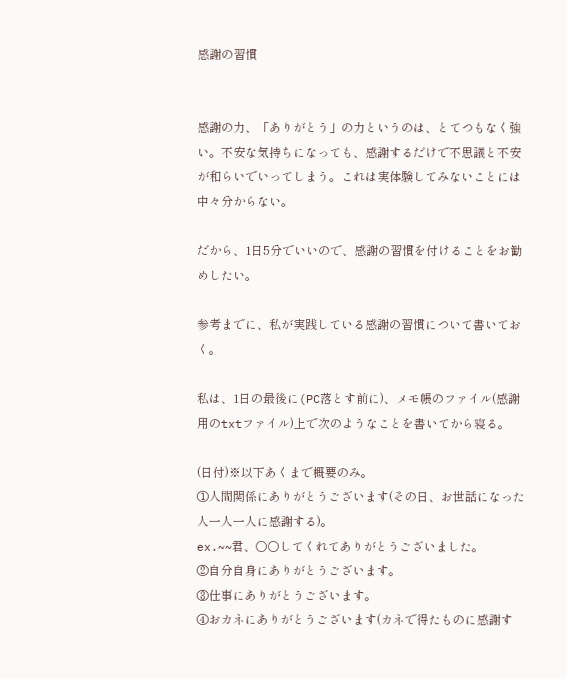感謝の習慣


感謝の力、「ありがとう」の力というのは、とてつもなく強い。不安な気持ちになっても、感謝するだけで不思議と不安が和らいでいってしまう。これは実体験してみないことには中々分からない。

だから、1日5分でいいので、感謝の習慣を付けることをお勧めしたい。

参考までに、私が実践している感謝の習慣について書いておく。

私は、1日の最後に(PC落とす前に)、メモ帳のファイル(感謝用のtxtファイル)上で次のようなことを書いてから寝る。

(日付)※以下あくまで概要のみ。
①人間関係にありがとうございます(その日、お世話になった人一人一人に感謝する)。
ex.~~君、○○してくれてありがとうございました。
②自分自身にありがとうございます。
③仕事にありがとうございます。
④おカネにありがとうございます(カネで得たものに感謝す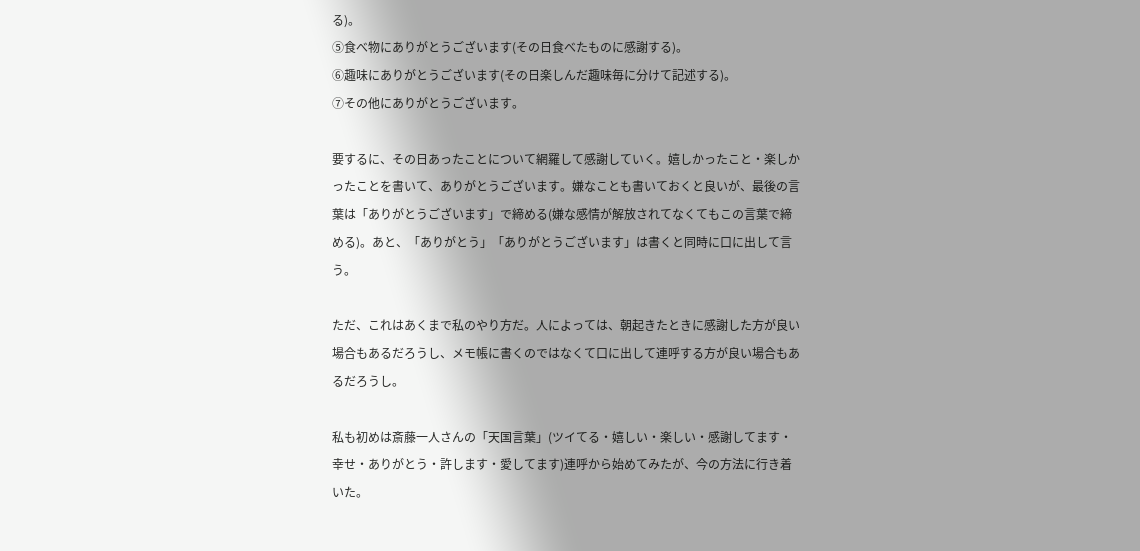る)。
⑤食べ物にありがとうございます(その日食べたものに感謝する)。
⑥趣味にありがとうございます(その日楽しんだ趣味毎に分けて記述する)。
⑦その他にありがとうございます。

要するに、その日あったことについて網羅して感謝していく。嬉しかったこと・楽しかったことを書いて、ありがとうございます。嫌なことも書いておくと良いが、最後の言葉は「ありがとうございます」で締める(嫌な感情が解放されてなくてもこの言葉で締める)。あと、「ありがとう」「ありがとうございます」は書くと同時に口に出して言う。

ただ、これはあくまで私のやり方だ。人によっては、朝起きたときに感謝した方が良い場合もあるだろうし、メモ帳に書くのではなくて口に出して連呼する方が良い場合もあるだろうし。

私も初めは斎藤一人さんの「天国言葉」(ツイてる・嬉しい・楽しい・感謝してます・幸せ・ありがとう・許します・愛してます)連呼から始めてみたが、今の方法に行き着いた。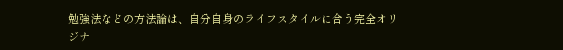勉強法などの方法論は、自分自身のライフスタイルに合う完全オリジナ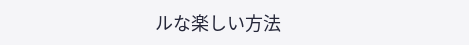ルな楽しい方法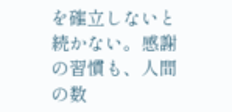を確立しないと続かない。感謝の習慣も、人間の数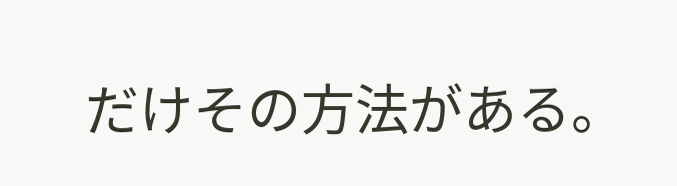だけその方法がある。